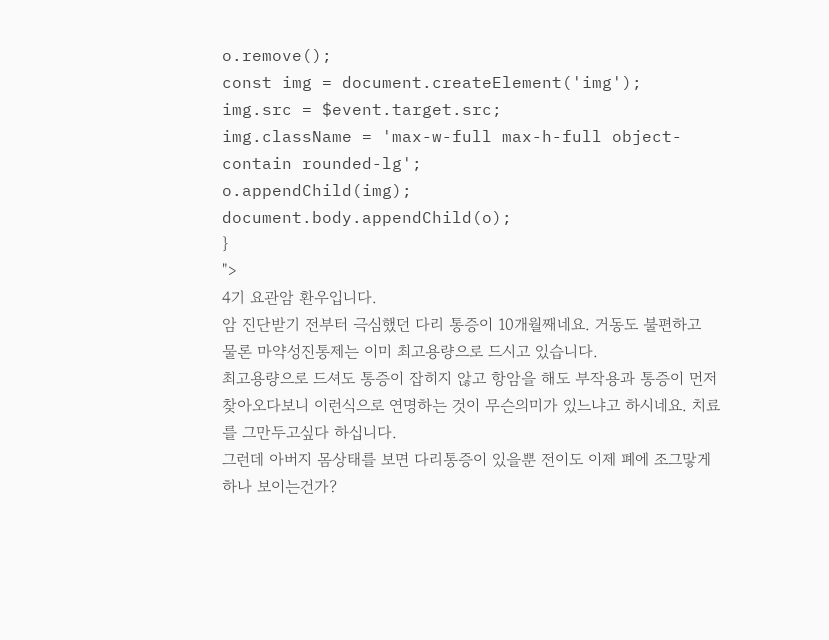o.remove();
const img = document.createElement('img');
img.src = $event.target.src;
img.className = 'max-w-full max-h-full object-contain rounded-lg';
o.appendChild(img);
document.body.appendChild(o);
}
">
4기 요관암 환우입니다.
암 진단받기 전부터 극심했던 다리 통증이 10개월째네요. 거동도 불편하고 물론 마약성진통제는 이미 최고용량으로 드시고 있습니다.
최고용량으로 드셔도 통증이 잡히지 않고 항암을 해도 부작용과 통증이 먼저 찾아오다보니 이런식으로 연명하는 것이 무슨의미가 있느냐고 하시네요. 치료를 그만두고싶다 하십니다.
그런데 아버지 몸상태를 보면 다리통증이 있을뿐 전이도 이제 폐에 조그맣게 하나 보이는건가?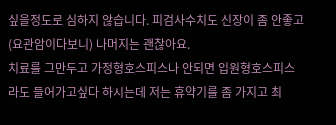싶을정도로 심하지 않습니다. 피검사수치도 신장이 좀 안좋고(요관암이다보니) 나머지는 괜찮아요.
치료를 그만두고 가정형호스피스나 안되면 입원형호스피스라도 들어가고싶다 하시는데 저는 휴약기를 좀 가지고 최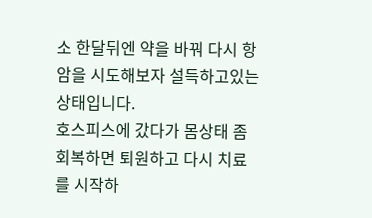소 한달뒤엔 약을 바꿔 다시 항암을 시도해보자 설득하고있는 상태입니다.
호스피스에 갔다가 몸상태 좀 회복하면 퇴원하고 다시 치료를 시작하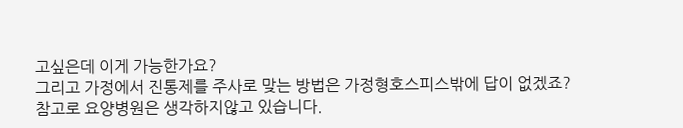고싶은데 이게 가능한가요?
그리고 가정에서 진통제를 주사로 맞는 방법은 가정형호스피스밖에 답이 없겠죠?
참고로 요양병원은 생각하지않고 있습니다.